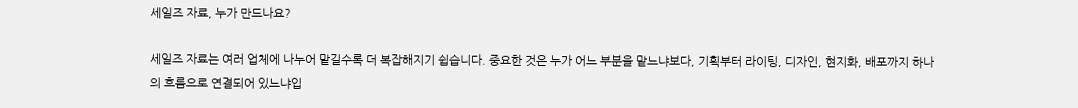세일즈 자료, 누가 만드나요?

세일즈 자료는 여러 업체에 나누어 맡길수록 더 복잡해지기 쉽습니다. 중요한 것은 누가 어느 부분을 맡느냐보다, 기획부터 라이팅, 디자인, 현지화, 배포까지 하나의 흐름으로 연결되어 있느냐입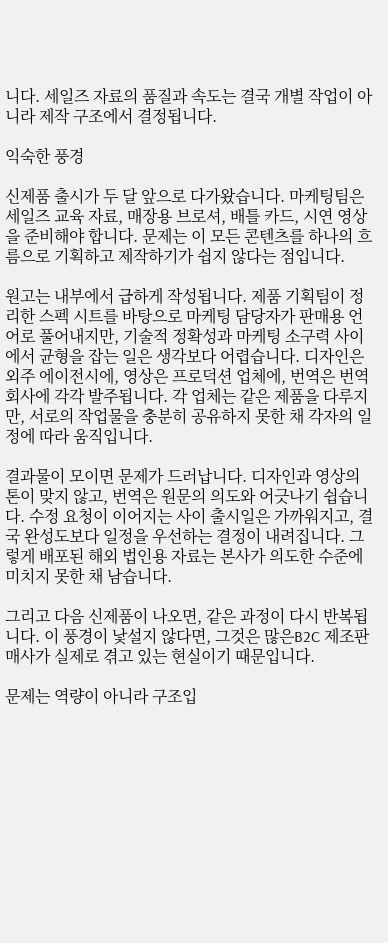니다. 세일즈 자료의 품질과 속도는 결국 개별 작업이 아니라 제작 구조에서 결정됩니다.

익숙한 풍경

신제품 출시가 두 달 앞으로 다가왔습니다. 마케팅팀은 세일즈 교육 자료, 매장용 브로셔, 배틀 카드, 시연 영상을 준비해야 합니다. 문제는 이 모든 콘텐츠를 하나의 흐름으로 기획하고 제작하기가 쉽지 않다는 점입니다.

원고는 내부에서 급하게 작성됩니다. 제품 기획팀이 정리한 스펙 시트를 바탕으로 마케팅 담당자가 판매용 언어로 풀어내지만, 기술적 정확성과 마케팅 소구력 사이에서 균형을 잡는 일은 생각보다 어렵습니다. 디자인은 외주 에이전시에, 영상은 프로덕션 업체에, 번역은 번역 회사에 각각 발주됩니다. 각 업체는 같은 제품을 다루지만, 서로의 작업물을 충분히 공유하지 못한 채 각자의 일정에 따라 움직입니다.

결과물이 모이면 문제가 드러납니다. 디자인과 영상의 톤이 맞지 않고, 번역은 원문의 의도와 어긋나기 쉽습니다. 수정 요청이 이어지는 사이 출시일은 가까워지고, 결국 완성도보다 일정을 우선하는 결정이 내려집니다. 그렇게 배포된 해외 법인용 자료는 본사가 의도한 수준에 미치지 못한 채 남습니다.

그리고 다음 신제품이 나오면, 같은 과정이 다시 반복됩니다. 이 풍경이 낯설지 않다면, 그것은 많은B2C 제조판매사가 실제로 겪고 있는 현실이기 때문입니다.

문제는 역량이 아니라 구조입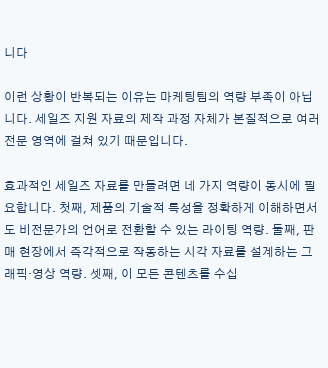니다

이런 상황이 반복되는 이유는 마케팅팀의 역량 부족이 아닙니다. 세일즈 지원 자료의 제작 과정 자체가 본질적으로 여러 전문 영역에 걸쳐 있기 때문입니다.

효과적인 세일즈 자료를 만들려면 네 가지 역량이 동시에 필요합니다. 첫째, 제품의 기술적 특성을 정확하게 이해하면서도 비전문가의 언어로 전환할 수 있는 라이팅 역량. 둘째, 판매 현장에서 즉각적으로 작동하는 시각 자료를 설계하는 그래픽·영상 역량. 셋째, 이 모든 콘텐츠를 수십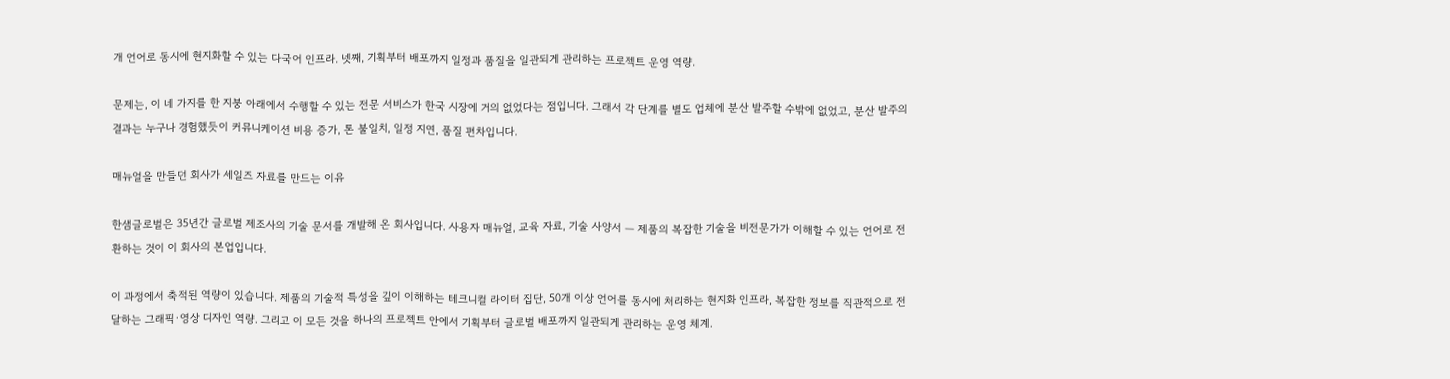개 언어로 동시에 현지화할 수 있는 다국어 인프라. 넷째, 기획부터 배포까지 일정과 품질을 일관되게 관리하는 프로젝트 운영 역량.

문제는, 이 네 가지를 한 지붕 아래에서 수행할 수 있는 전문 서비스가 한국 시장에 거의 없었다는 점입니다. 그래서 각 단계를 별도 업체에 분산 발주할 수밖에 없었고, 분산 발주의 결과는 누구나 경험했듯이 커뮤니케이션 비용 증가, 톤 불일치, 일정 지연, 품질 편차입니다.

매뉴얼을 만들던 회사가 세일즈 자료를 만드는 이유

한샘글로벌은 35년간 글로벌 제조사의 기술 문서를 개발해 온 회사입니다. 사용자 매뉴얼, 교육 자료, 기술 사양서 — 제품의 복잡한 기술을 비전문가가 이해할 수 있는 언어로 전환하는 것이 이 회사의 본업입니다.

이 과정에서 축적된 역량이 있습니다. 제품의 기술적 특성을 깊이 이해하는 테크니컬 라이터 집단, 50개 이상 언어를 동시에 처리하는 현지화 인프라, 복잡한 정보를 직관적으로 전달하는 그래픽·영상 디자인 역량. 그리고 이 모든 것을 하나의 프로젝트 안에서 기획부터 글로벌 배포까지 일관되게 관리하는 운영 체계.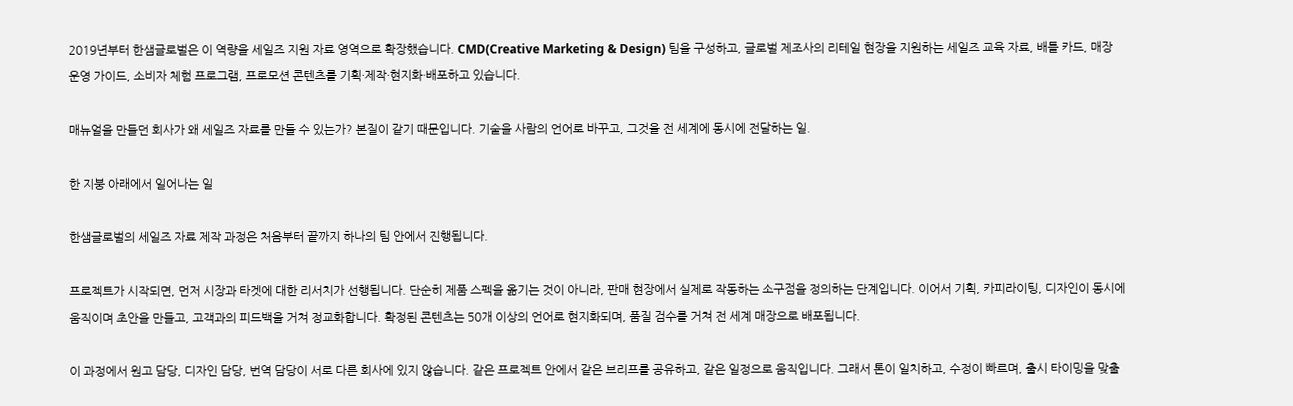2019년부터 한샘글로벌은 이 역량을 세일즈 지원 자료 영역으로 확장했습니다. CMD(Creative Marketing & Design) 팀을 구성하고, 글로벌 제조사의 리테일 현장을 지원하는 세일즈 교육 자료, 배틀 카드, 매장 운영 가이드, 소비자 체험 프로그램, 프로모션 콘텐츠를 기획·제작·현지화·배포하고 있습니다.

매뉴얼을 만들던 회사가 왜 세일즈 자료를 만들 수 있는가? 본질이 같기 때문입니다. 기술을 사람의 언어로 바꾸고, 그것을 전 세계에 동시에 전달하는 일.

한 지붕 아래에서 일어나는 일

한샘글로벌의 세일즈 자료 제작 과정은 처음부터 끝까지 하나의 팀 안에서 진행됩니다.

프로젝트가 시작되면, 먼저 시장과 타겟에 대한 리서치가 선행됩니다. 단순히 제품 스펙을 옮기는 것이 아니라, 판매 현장에서 실제로 작동하는 소구점을 정의하는 단계입니다. 이어서 기획, 카피라이팅, 디자인이 동시에 움직이며 초안을 만들고, 고객과의 피드백을 거쳐 정교화합니다. 확정된 콘텐츠는 50개 이상의 언어로 현지화되며, 품질 검수를 거쳐 전 세계 매장으로 배포됩니다.

이 과정에서 원고 담당, 디자인 담당, 번역 담당이 서로 다른 회사에 있지 않습니다. 같은 프로젝트 안에서 같은 브리프를 공유하고, 같은 일정으로 움직입니다. 그래서 톤이 일치하고, 수정이 빠르며, 출시 타이밍을 맞출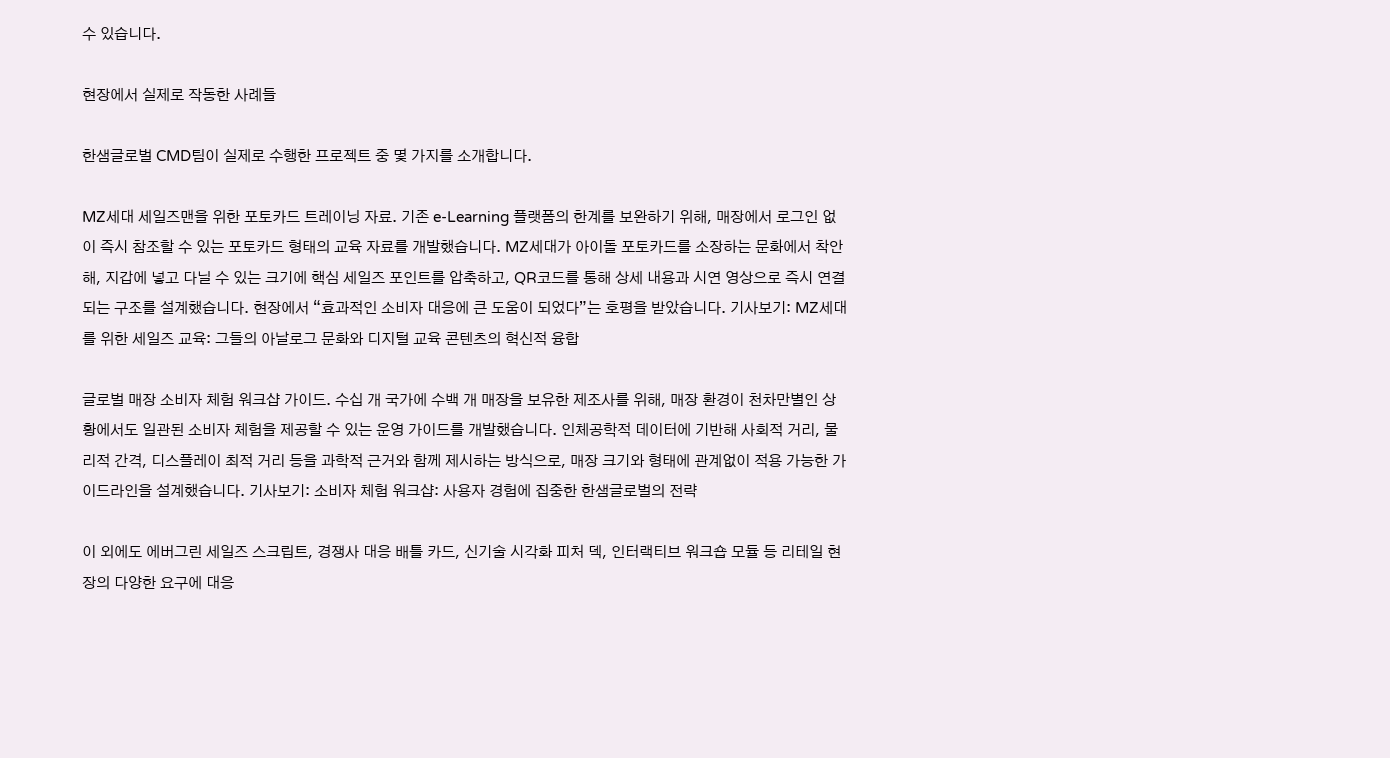수 있습니다.

현장에서 실제로 작동한 사례들

한샘글로벌 CMD팀이 실제로 수행한 프로젝트 중 몇 가지를 소개합니다.

MZ세대 세일즈맨을 위한 포토카드 트레이닝 자료. 기존 e-Learning 플랫폼의 한계를 보완하기 위해, 매장에서 로그인 없이 즉시 참조할 수 있는 포토카드 형태의 교육 자료를 개발했습니다. MZ세대가 아이돌 포토카드를 소장하는 문화에서 착안해, 지갑에 넣고 다닐 수 있는 크기에 핵심 세일즈 포인트를 압축하고, QR코드를 통해 상세 내용과 시연 영상으로 즉시 연결되는 구조를 설계했습니다. 현장에서 “효과적인 소비자 대응에 큰 도움이 되었다”는 호평을 받았습니다. 기사보기: MZ세대를 위한 세일즈 교육: 그들의 아날로그 문화와 디지털 교육 콘텐츠의 혁신적 융합

글로벌 매장 소비자 체험 워크샵 가이드. 수십 개 국가에 수백 개 매장을 보유한 제조사를 위해, 매장 환경이 천차만별인 상황에서도 일관된 소비자 체험을 제공할 수 있는 운영 가이드를 개발했습니다. 인체공학적 데이터에 기반해 사회적 거리, 물리적 간격, 디스플레이 최적 거리 등을 과학적 근거와 함께 제시하는 방식으로, 매장 크기와 형태에 관계없이 적용 가능한 가이드라인을 설계했습니다. 기사보기: 소비자 체험 워크샵: 사용자 경험에 집중한 한샘글로벌의 전략

이 외에도 에버그린 세일즈 스크립트, 경쟁사 대응 배틀 카드, 신기술 시각화 피처 덱, 인터랙티브 워크숍 모듈 등 리테일 현장의 다양한 요구에 대응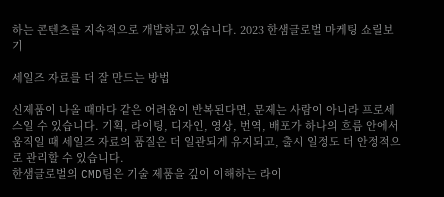하는 콘텐츠를 지속적으로 개발하고 있습니다. 2023 한샘글로벌 마케팅 쇼릴보기

세일즈 자료를 더 잘 만드는 방법

신제품이 나올 때마다 같은 어려움이 반복된다면, 문제는 사람이 아니라 프로세스일 수 있습니다. 기획, 라이팅, 디자인, 영상, 번역, 배포가 하나의 흐름 안에서 움직일 때 세일즈 자료의 품질은 더 일관되게 유지되고, 출시 일정도 더 안정적으로 관리할 수 있습니다.
한샘글로벌의 CMD팀은 기술 제품을 깊이 이해하는 라이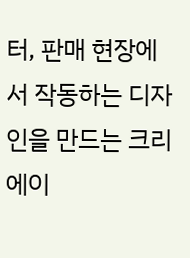터, 판매 현장에서 작동하는 디자인을 만드는 크리에이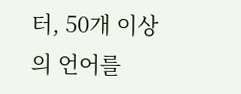터, 50개 이상의 언어를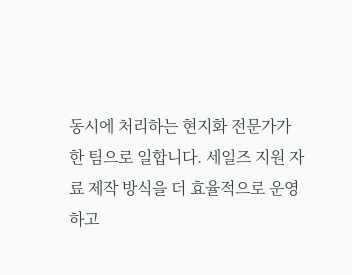동시에 처리하는 현지화 전문가가 한 팀으로 일합니다. 세일즈 지원 자료 제작 방식을 더 효율적으로 운영하고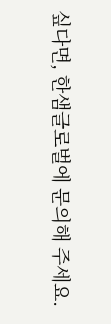싶다면, 한샘글로벌에 문의해 주세요.